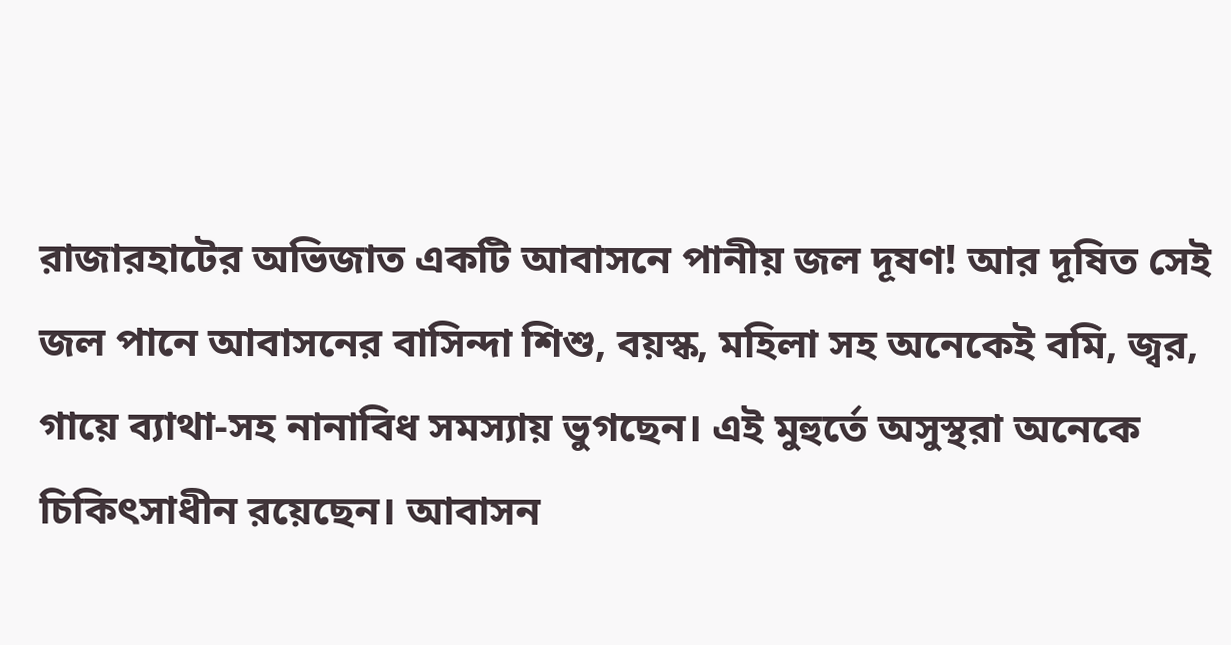রাজারহাটের অভিজাত একটি আবাসনে পানীয় জল দূষণ! আর দূষিত সেই জল পানে আবাসনের বাসিন্দা শিশু, বয়স্ক, মহিলা সহ অনেকেই বমি, জ্বর, গায়ে ব্যাথা-সহ নানাবিধ সমস্যায় ভুগছেন। এই মুহুর্তে অসুস্থরা অনেকে চিকিৎসাধীন রয়েছেন। আবাসন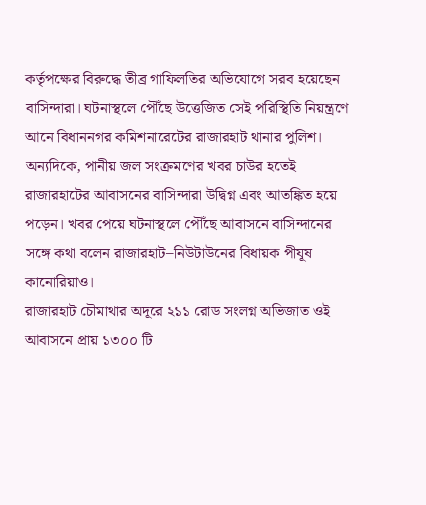কর্তৃপক্ষের বিরুদ্ধে তীব্র গাফিলতির অভিযোগে সরব হয়েছেন বাসিন্দারা। ঘটনাস্থলে পৌঁছে উত্তেজিত সেই পরিস্থিতি নিয়ন্ত্রণে আনে বিধাননগর কমিশনারেটের রাজারহাট থানার পুলিশ। অন্যদিকে, পানীয় জল সংক্রমণের খবর চাউর হতেই রাজারহাটের আবাসনের বাসিন্দারা উদ্বিগ্ন এবং আতঙ্কিত হয়ে পড়েন। খবর পেয়ে ঘটনাস্থলে পৌঁছে আবাসনে বাসিন্দানের সঙ্গে কথা বলেন রাজারহাট–নিউটাউনের বিধায়ক পীযূষ কানোরিয়াও।
রাজারহাট চৌমাথার অদূরে ২১১ রোড সংলগ্ন অভিজাত ওই আবাসনে প্রায় ১৩০০ টি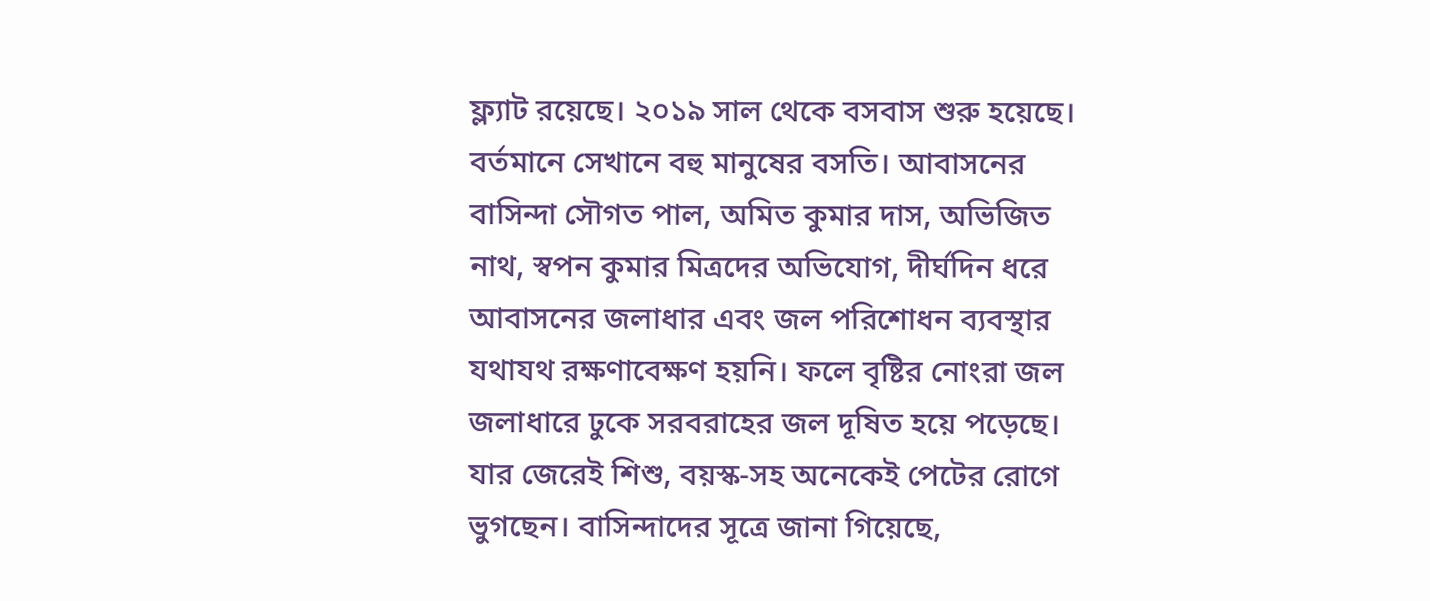ফ্ল্যাট রয়েছে। ২০১৯ সাল থেকে বসবাস শুরু হয়েছে। বর্তমানে সেখানে বহু মানুষের বসতি। আবাসনের বাসিন্দা সৌগত পাল, অমিত কুমার দাস, অভিজিত নাথ, স্বপন কুমার মিত্রদের অভিযোগ, দীর্ঘদিন ধরে আবাসনের জলাধার এবং জল পরিশোধন ব্যবস্থার যথাযথ রক্ষণাবেক্ষণ হয়নি। ফলে বৃষ্টির নোংরা জল জলাধারে ঢুকে সরবরাহের জল দূষিত হয়ে পড়েছে। যার জেরেই শিশু, বয়স্ক-সহ অনেকেই পেটের রোগে ভুগছেন। বাসিন্দাদের সূত্রে জানা গিয়েছে,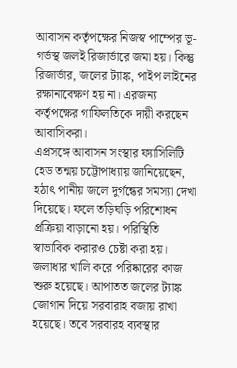আবাসন কর্তৃপক্ষের নিজস্ব পাম্পের ভূ-গর্ভস্থ জলই রিজার্ভারে জমা হয়। কিন্তু রিজার্ভার, জলের ট্যাঙ্ক, পাইপ লাইনের রক্ষানাবেক্ষণ হয় না। এরজন্য কর্তৃপক্ষের গাফিলতিকে দায়ী করছেন আবাসিকরা।
এপ্রসঙ্গে আবাসন সংস্থার ফ্যাসিলিটি হেড তন্ময় চট্টোপাধ্যায় জানিয়েছেন, হঠাৎ পানীয় জলে দুর্গন্ধের সমস্যা দেখা দিয়েছে। ফলে তড়িঘড়ি পরিশোধন প্রক্রিয়া বাড়ানো হয়। পরিস্থিতি স্বাভাবিক করারও চেষ্টা করা হয়। জলাধার খালি করে পরিষ্কারের কাজ শুরু হয়েছে। আপাতত জলের ট্যাঙ্ক জোগান দিয়ে সরবারাহ বজায় রাখা হয়েছে। তবে সরবারহ ব্যবস্থার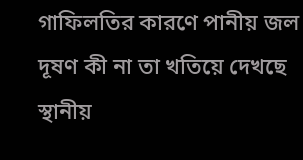গাফিলতির কারণে পানীয় জল দূষণ কী না তা খতিয়ে দেখছে স্থানীয়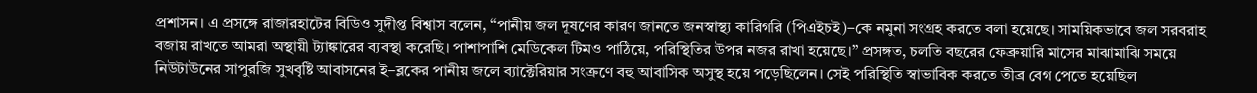প্রশাসন। এ প্রসঙ্গে রাজারহাটের বিডিও সুদীপ্ত বিশ্বাস বলেন, ‘‘পানীয় জল দূষণের কারণ জানতে জনস্বাস্থ্য কারিগরি (পিএইচই)–কে নমুনা সংগ্রহ করতে বলা হয়েছে। সাময়িকভাবে জল সরবরাহ বজায় রাখতে আমরা অস্থায়ী ট্যাঙ্কারের ব্যবস্থা করেছি। পাশাপাশি মেডিকেল টিমও পাঠিয়ে, পরিস্থিতির উপর নজর রাখা হয়েছে।’’ প্রসঙ্গত, চলতি বছরের ফেব্রুয়ারি মাসের মাঝামাঝি সময়ে নিউটাউনের সাপুরজি সুখবৃষ্টি আবাসনের ই–ব্লকের পানীয় জলে ব্যাক্টেরিয়ার সংক্রণে বহু আবাসিক অসুস্থ হয়ে পড়েছিলেন। সেই পরিস্থিতি স্বাভাবিক করতে তীব্র বেগ পেতে হয়েছিল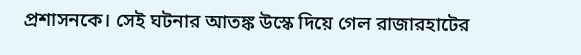প্রশাসনকে। সেই ঘটনার আতঙ্ক উস্কে দিয়ে গেল রাজারহাটের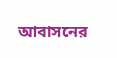আবাসনের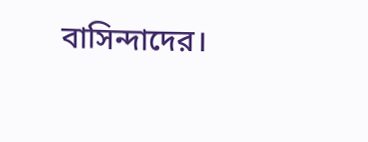বাসিন্দাদের।